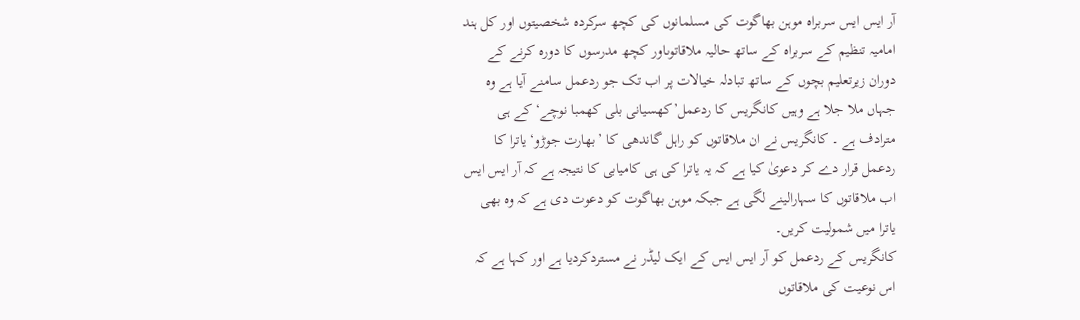آر ایس ایس سربراہ موہن بھاگوت کی مسلمانوں کی کچھ سرکردہ شخصیتوں اور کل ہند امامیہ تنظیم کے سربراہ کے ساتھ حالیہ ملاقاتوںاور کچھ مدرسوں کا دورہ کرنے کے دوران زیرتعلیم بچوں کے ساتھ تبادلہ خیالات پر اب تک جو ردعمل سامنے آیا ہے وہ جہاں ملا جلا ہے وہیں کانگریس کا ردعمل’کھسیانی بلی کھمبا نوچے‘ کے ہی مترادف ہے ۔ کانگریس نے ان ملاقاتوں کو راہل گاندھی کا ’بھارت جوڑو‘یاترا کا ردعمل قرار دے کر دعویٰ کیا ہے کہ یہ یاترا کی ہی کامیابی کا نتیجہ ہے کہ آر ایس ایس اب ملاقاتوں کا سہارالینے لگی ہے جبکہ موہن بھاگوت کو دعوت دی ہے کہ وہ بھی یاترا میں شمولیت کریں۔
کانگریس کے ردعمل کو آر ایس ایس کے ایک لیڈر نے مستردکردیا ہے اور کہا ہے کہ اس نوعیت کی ملاقاتوں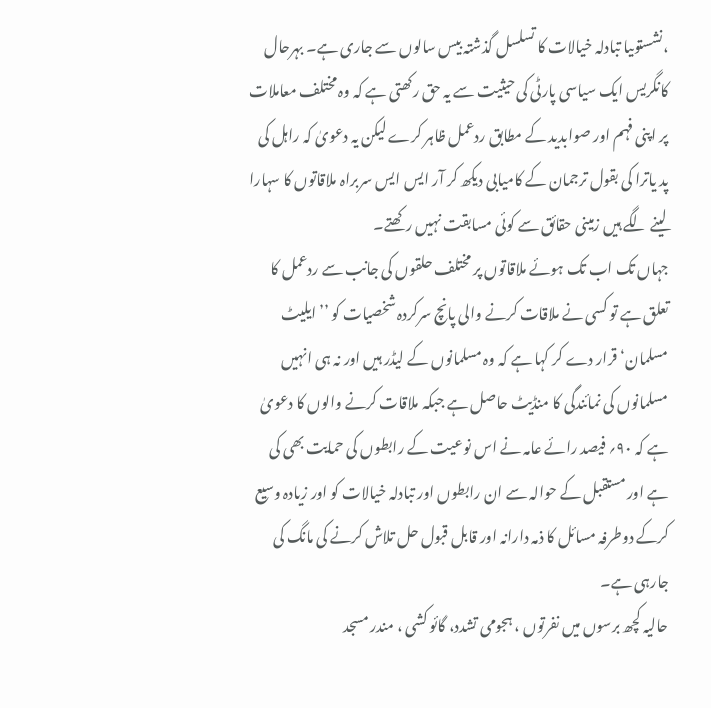،نشستوںیا تبادلہ خیالات کا تسلسل گذشتہ بیس سالوں سے جاری ہے۔ بہرحال کانگریس ایک سیاسی پارٹی کی حیثیت سے یہ حق رکھتی ہے کہ وہ مختلف معاملات پر اپنی فہم اور صوابدید کے مطابق ردعمل ظاہر کرے لیکن یہ دعویٰ کہ راہل کی پد یاترا کی بقول ترجمان کے کامیابی دیکھ کر آر ایس ایس سربراہ ملاقاتوں کا سہارا لینے لگے ہیں زمینی حقائق سے کوئی مسابقت نہیں رکھتے۔
جہاں تک اب تک ہوئے ملاقاتوں پر مختلف حلقوں کی جانب سے ردعمل کا تعلق ہے تو کسی نے ملاقات کرنے والی پانچ سرکردہ شخصیات کو ’’ایلیٹ مسلمان‘ قرار دے کر کہا ہے کہ وہ مسلمانوں کے لیڈر ہیں اور نہ ہی انہیں مسلمانوں کی نمائندگی کا منڈیٹ حاصل ہے جبکہ ملاقات کرنے والوں کا دعویٰ ہے کہ ۹۰؍ فیصد رائے عامہ نے اس نوعیت کے رابطوں کی حمایت بھی کی ہے اور مستقبل کے حوالہ سے ان رابطوں اور تبادلہ خیالات کو اور زیادہ وسیع کرکے دوطرفہ مسائل کا ذمہ دارانہ اور قابل قبول حل تلاش کرنے کی مانگ کی جارہی ہے۔
حالیہ کچھ برسوں میں نفرتوں ، ہجومی تشدد، گائو کشی ، مندر مسجد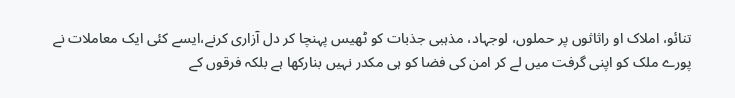تنائو، املاک او راثاثوں پر حملوں، لوجہاد، مذہبی جذبات کو ٹھیس پہنچا کر دل آزاری کرنے،ایسے کئی ایک معاملات نے پورے ملک کو اپنی گرفت میں لے کر امن کی فضا کو ہی مکدر نہیں بنارکھا ہے بلکہ فرقوں کے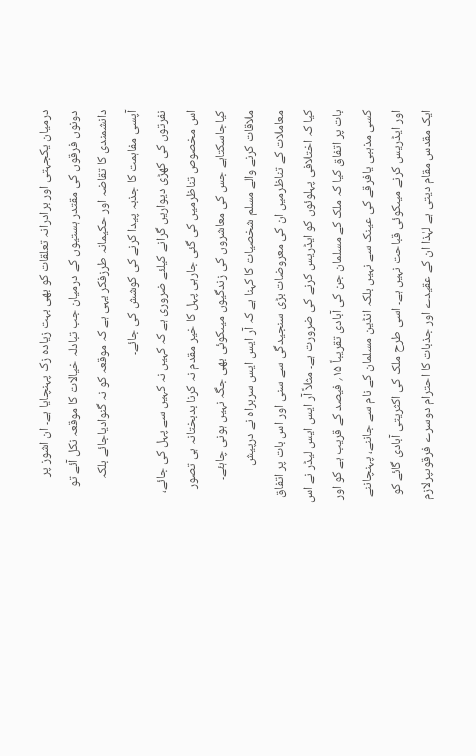درمیان یکجہتی اور برادرانہ تعلقات کو بھی بہت زیادہ زک پہنچایا ہے۔ ان اشوز پر دونوں فرقوں کی مقتدر ہستیوں کے درمیان جب تبادلہ خیالات کا موقعہ نکل آئے تو دانشمندی کا تقاضہ اور حکیمانہ طرزفکر یہی ہے کہ موقعہ کو نہ گنوادیاجائے بلکہ آپسی مفاہمت کا جذبہ پیدا کرنے کی کوشش کی جائے۔
نفرتوں کی کھڑی دیواریں گرانے کیلئے ضروری ہے کہ کہیں نہ کہیں سے پہل کی جائے، اس مخصوص تناظرمیں کی گئی جارہی پہل کا خیر مقدم نہ کرنا بدبختانہ ہی تصور کیاجاسکتاہے جس کی معاشروں کی زندگیوں میںکوئی بھی جگہ نہیں ہونی چاہئے۔ ملاقات کرنے والے مسلم شخصیات کا کہنا ہے کہ آر ایس ایس سربراہ نے درپیش معاملات کے تناظرمیں ان کی معروضات بڑی سنجیدگی سے سنی اور اس بات پر اتفاق کیا کہ اختلافی پہلوئوں کو ایڈریس کرنے کی ضرورت ہے۔ مثلاً آر ایس ایس لیڈر نے اس بات پر اتفاق کیا کہ ملک کے مسلمان جن کی آبادی تقریباً ۱۵؍ فیصد کے قریب ہے کو اور کسی مذہبی یافرقے کی عینک سے نہیں بلکہ انڈین مسلمان کے نام سے جاننے، پہنچاننے اور ایڈریس کرنے میںکوئی قباحت نہیں ہے۔ اسی طرح ملک کی اکثریتی آبادی گائے کو ایک مقدس مقام دیتی ہے لہٰذا ان کے عقیدے اور جذبات کا احترام دوسرے فرقوںپرلازم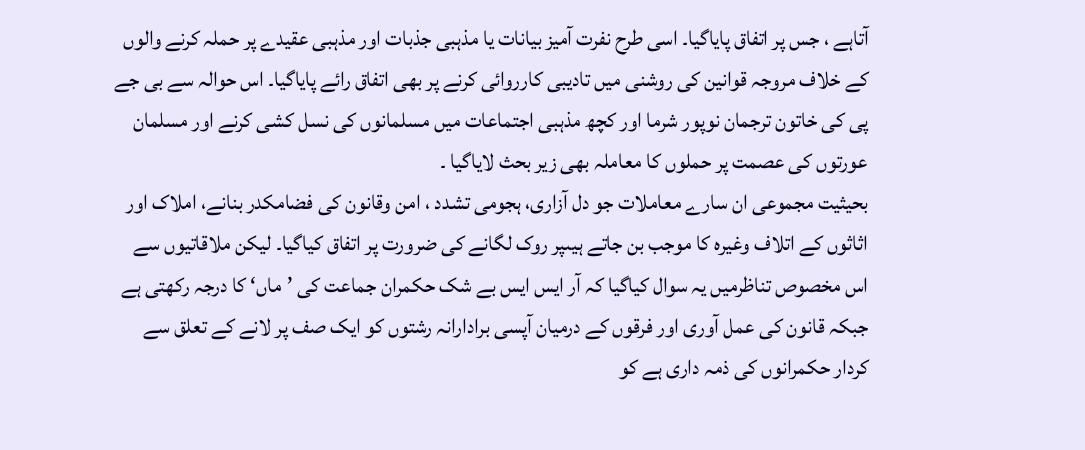آتاہے ، جس پر اتفاق پایاگیا۔ اسی طرح نفرت آمیز بیانات یا مذہبی جذبات اور مذہبی عقیدے پر حملہ کرنے والوں کے خلاف مروجہ قوانین کی روشنی میں تادیبی کارروائی کرنے پر بھی اتفاق رائے پایاگیا۔ اس حوالہ سے بی جے پی کی خاتون ترجمان نوپور شرما اور کچھ مذہبی اجتماعات میں مسلمانوں کی نسل کشی کرنے اور مسلمان عورتوں کی عصمت پر حملوں کا معاملہ بھی زیر بحث لایاگیا ۔
بحیثیت مجموعی ان سارے معاملات جو دل آزاری، ہجومی تشدد ، امن وقانون کی فضامکدر بنانے، املاک اور اثاثوں کے اتلاف وغیرہ کا موجب بن جاتے ہیںپر روک لگانے کی ضرورت پر اتفاق کیاگیا۔ لیکن ملاقاتیوں سے اس مخصوص تناظرمیں یہ سوال کیاگیا کہ آر ایس ایس بے شک حکمران جماعت کی ’ماں‘ کا درجہ رکھتی ہے جبکہ قانون کی عمل آوری اور فرقوں کے درمیان آپسی برادارانہ رشتوں کو ایک صف پر لانے کے تعلق سے کردار حکمرانوں کی ذمہ داری ہے کو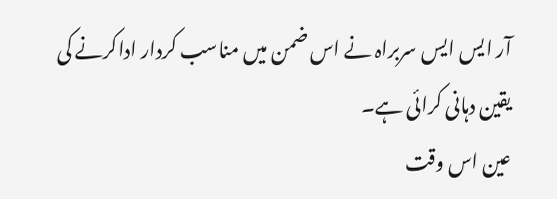آر ایس ایس سربراہ نے اس ضمن میں مناسب کردار اداکرنے کی یقین دہانی کرائی ہے۔
عین اس وقت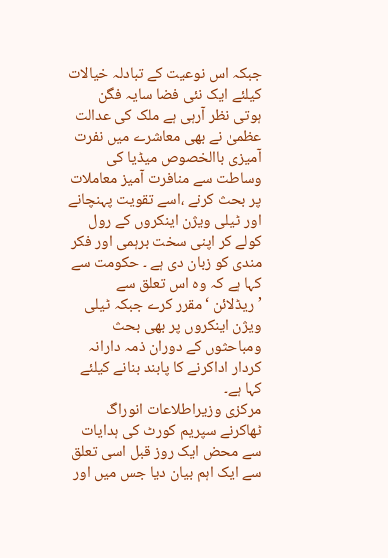جبکہ اس نوعیت کے تبادلہ خیالات کیلئے ایک نئی فضا سایہ فگن ہوتی نظر آرہی ہے ملک کی عدالت عظمیٰ نے بھی معاشرے میں نفرت آمیزی باالخصوص میڈیا کی وساطت سے منافرت آمیز معاملات پر بحث کرنے ،اسے تقویت پہنچانے اور ٹیلی ویژن اینکروں کے رول کولے کر اپنی سخت برہمی اور فکر مندی کو زبان دی ہے ۔ حکومت سے کہا ہے کہ وہ اس تعلق سے ’ریڈلائن ‘مقرر کرے جبکہ ٹیلی ویژن اینکروں پر بھی بحث ومباحثوں کے دوران ذمہ دارانہ کردار اداکرنے کا پابند بنانے کیلئے کہا ہے۔
مرکزی وزیراطلاعات انوراگ ٹھاکرنے سپریم کورٹ کی ہدایات سے محض ایک روز قبل اسی تعلق سے ایک اہم بیان دیا جس میں اور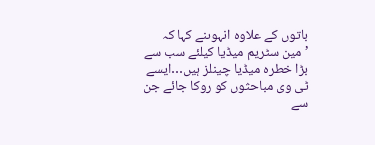باتوں کے علاوہ انہوںنے کہا کہ ’مین سٹریم میڈیا کیلئے سب سے بڑا خطرہ میڈیا چینلز ہیں…ایسے ٹی وی مباحثوں کو روکا جائے جن سے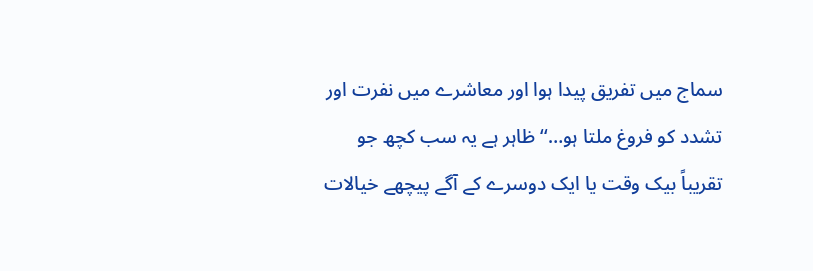سماج میں تفریق پیدا ہوا اور معاشرے میں نفرت اور تشدد کو فروغ ملتا ہو…‘‘ظاہر ہے یہ سب کچھ جو تقریباً بیک وقت یا ایک دوسرے کے آگے پیچھے خیالات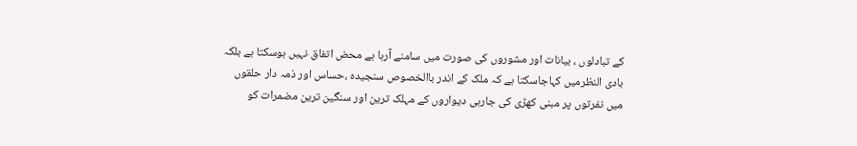کے تبادلوں ، بیانات اور مشوروں کی صورت میں سامنے آرہا ہے محض اتفاق نہیں ہوسکتا ہے بلکہ بادی النظرمیں کہاجاسکتا ہے کہ ملک کے اندر باالخصوص سنجیدہ ،حساس اور ذمہ دار حلقوں میں نفرتوں پر مبنی کھڑی کی جارہی دیواروں کے مہلک ترین اور سنگین ترین مضمرات کو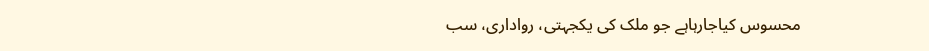محسوس کیاجارہاہے جو ملک کی یکجہتی، رواداری، سب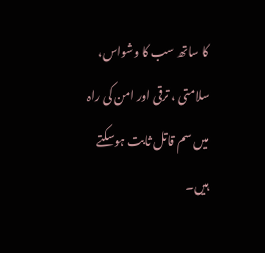کا ساتھ سب کا وشواس، سلامتی ، ترقی اور امن کی راہ میں سم قاتل ثابت ہوسکتے ہیں۔